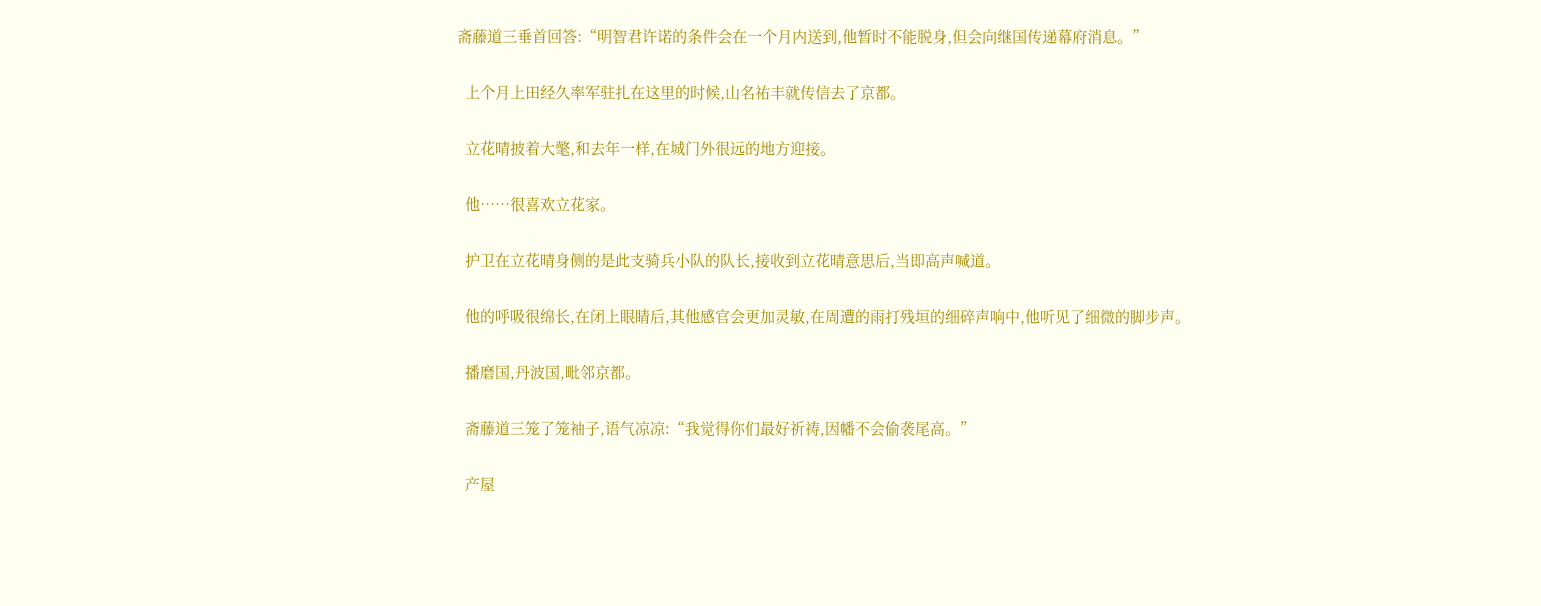斋藤道三垂首回答:“明智君许诺的条件会在一个月内送到,他暂时不能脱身,但会向继国传递幕府消息。”

  上个月上田经久率军驻扎在这里的时候,山名祐丰就传信去了京都。

  立花晴披着大氅,和去年一样,在城门外很远的地方迎接。

  他……很喜欢立花家。

  护卫在立花晴身侧的是此支骑兵小队的队长,接收到立花晴意思后,当即高声喊道。

  他的呼吸很绵长,在闭上眼睛后,其他感官会更加灵敏,在周遭的雨打残垣的细碎声响中,他听见了细微的脚步声。

  播磨国,丹波国,毗邻京都。

  斋藤道三笼了笼袖子,语气凉凉:“我觉得你们最好祈祷,因幡不会偷袭尾高。”

  产屋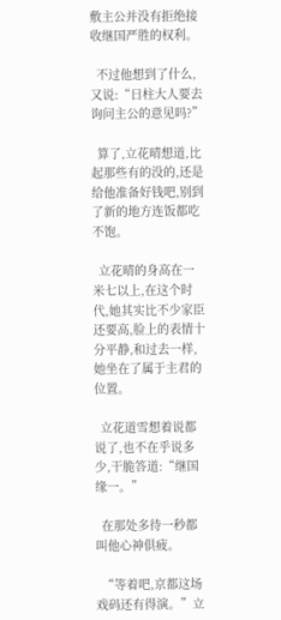敷主公并没有拒绝接收继国严胜的权利。

  不过他想到了什么,又说:“日柱大人要去询问主公的意见吗?”

  算了,立花晴想道,比起那些有的没的,还是给他准备好钱吧,别到了新的地方连饭都吃不饱。

  立花晴的身高在一米七以上,在这个时代,她其实比不少家臣还要高,脸上的表情十分平静,和过去一样,她坐在了属于主君的位置。

  立花道雪想着说都说了,也不在乎说多少,干脆答道:“继国缘一。”

  在那处多待一秒都叫他心神俱疲。

  “等着吧,京都这场戏码还有得演。”立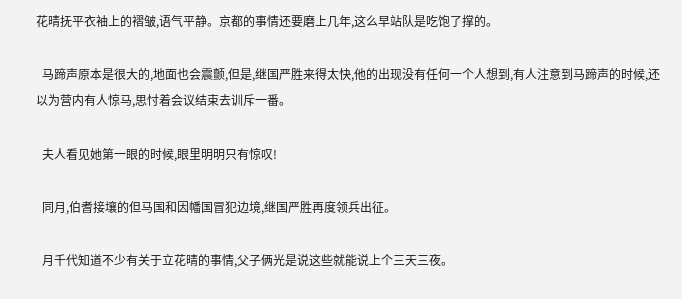花晴抚平衣袖上的褶皱,语气平静。京都的事情还要磨上几年,这么早站队是吃饱了撑的。

  马蹄声原本是很大的,地面也会震颤,但是,继国严胜来得太快,他的出现没有任何一个人想到,有人注意到马蹄声的时候,还以为营内有人惊马,思忖着会议结束去训斥一番。

  夫人看见她第一眼的时候,眼里明明只有惊叹!

  同月,伯耆接壤的但马国和因幡国冒犯边境,继国严胜再度领兵出征。

  月千代知道不少有关于立花晴的事情,父子俩光是说这些就能说上个三天三夜。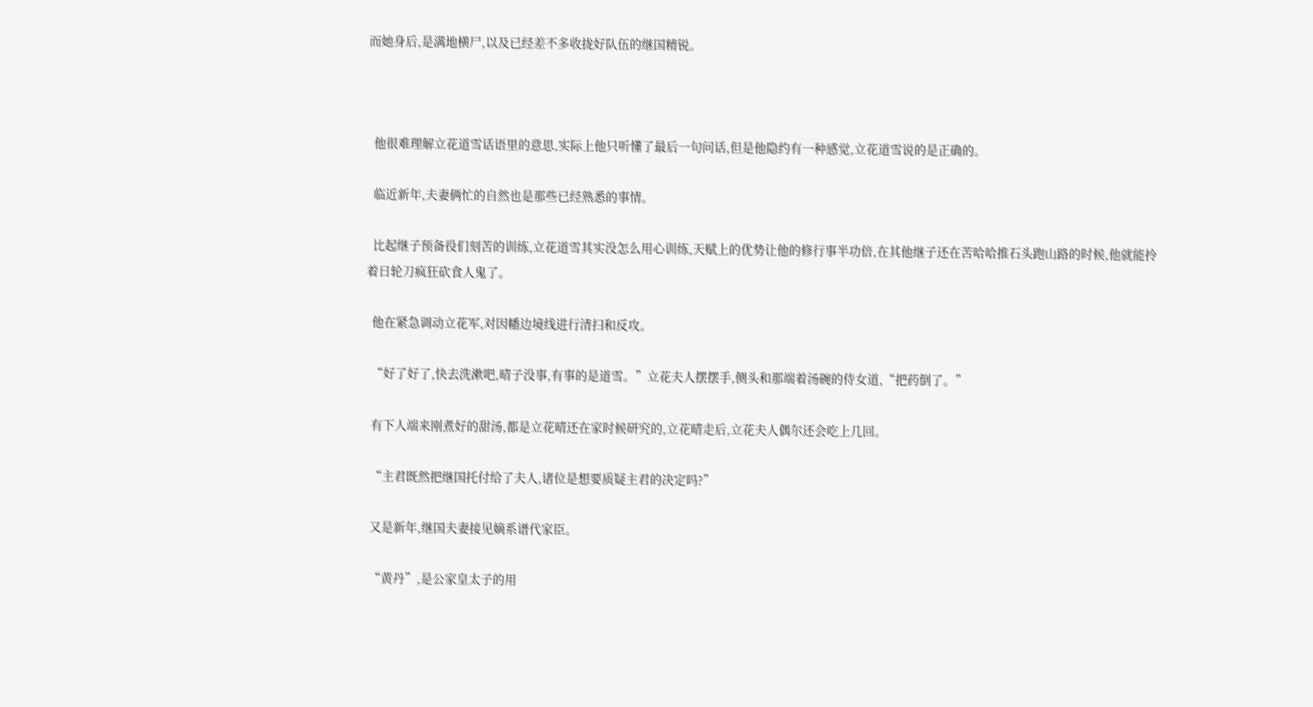而她身后,是满地横尸,以及已经差不多收拢好队伍的继国精锐。



  他很难理解立花道雪话语里的意思,实际上他只听懂了最后一句问话,但是他隐约有一种感觉,立花道雪说的是正确的。

  临近新年,夫妻俩忙的自然也是那些已经熟悉的事情。

  比起继子预备役们刻苦的训练,立花道雪其实没怎么用心训练,天赋上的优势让他的修行事半功倍,在其他继子还在苦哈哈推石头跑山路的时候,他就能拎着日轮刀疯狂砍食人鬼了。

  他在紧急调动立花军,对因幡边境线进行清扫和反攻。

  “好了好了,快去洗漱吧,晴子没事,有事的是道雪。”立花夫人摆摆手,侧头和那端着汤碗的侍女道,“把药倒了。”

  有下人端来刚煮好的甜汤,都是立花晴还在家时候研究的,立花晴走后,立花夫人偶尔还会吃上几回。

  “主君既然把继国托付给了夫人,诸位是想要质疑主君的决定吗?”

  又是新年,继国夫妻接见嫡系谱代家臣。

  “黄丹”,是公家皇太子的用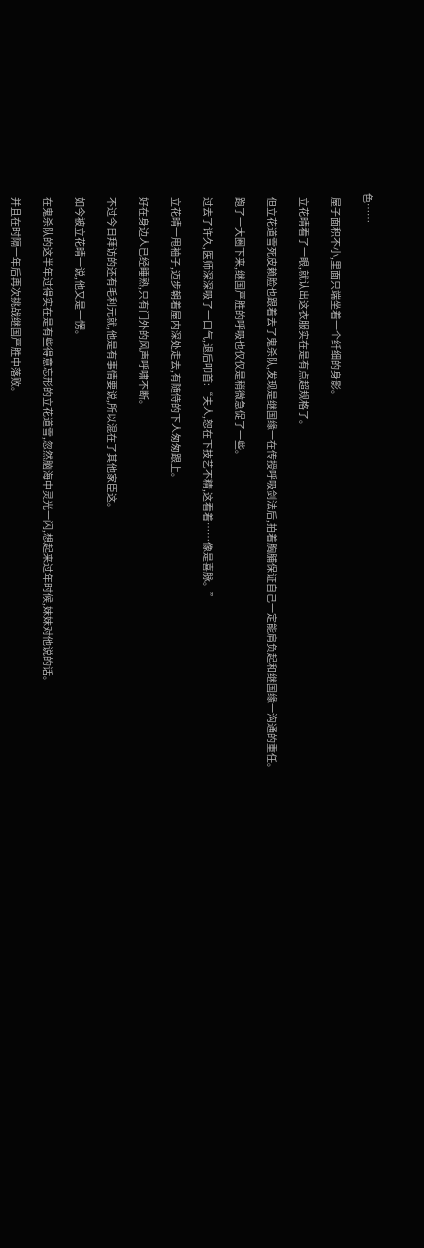色……

  屋子面积不小,里面只端坐着一个纤细的身影。

  立花晴看了一眼,就认出这衣服实在是有点超规格了。

  但立花道雪死皮赖脸也跟着去了鬼杀队,发现是继国缘一在传授呼吸剑法后,拍着胸脯保证自己一定能肩负起和继国缘一沟通的重任。

  跑了一大圈下来,继国严胜的呼吸也仅仅是稍微急促了一些。

  过去了许久,医师深深吸了一口气,退后叩首:“夫人,恕在下技艺不精,这看着……像是喜脉。”

  立花晴一甩袖子,迈步朝着屋内深处走去,有随侍的下人匆匆跟上。

  好在身边人已经睡熟,只有门外的风声呼啸不断。

  不过今日拜访的还有毛利元就,他是有事情要说,所以混在了其他家臣这。

  如今被立花晴一说,他又是一愣。

  在鬼杀队的这半年过得实在是有些得意忘形的立花道雪,忽然脑海中灵光一闪,想起来过年时候,妹妹对他说的话。

  并且在时隔一年后再次挑战继国严胜中落败。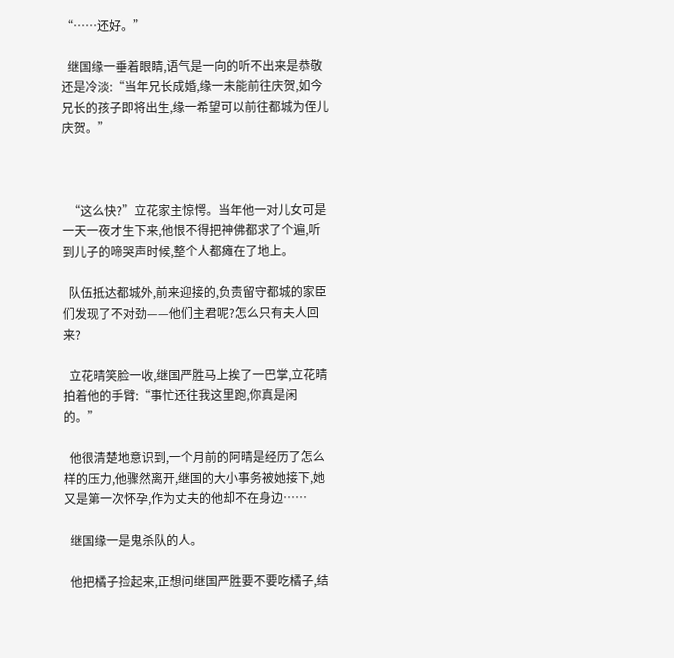“……还好。”

  继国缘一垂着眼睛,语气是一向的听不出来是恭敬还是冷淡:“当年兄长成婚,缘一未能前往庆贺,如今兄长的孩子即将出生,缘一希望可以前往都城为侄儿庆贺。”



  “这么快?”立花家主惊愕。当年他一对儿女可是一天一夜才生下来,他恨不得把神佛都求了个遍,听到儿子的啼哭声时候,整个人都瘫在了地上。

  队伍抵达都城外,前来迎接的,负责留守都城的家臣们发现了不对劲——他们主君呢?怎么只有夫人回来?

  立花晴笑脸一收,继国严胜马上挨了一巴掌,立花晴拍着他的手臂:“事忙还往我这里跑,你真是闲的。”

  他很清楚地意识到,一个月前的阿晴是经历了怎么样的压力,他骤然离开,继国的大小事务被她接下,她又是第一次怀孕,作为丈夫的他却不在身边……

  继国缘一是鬼杀队的人。

  他把橘子捡起来,正想问继国严胜要不要吃橘子,结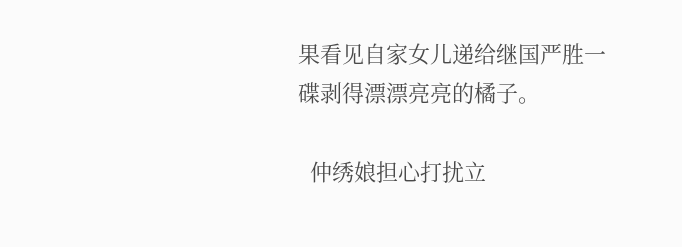果看见自家女儿递给继国严胜一碟剥得漂漂亮亮的橘子。

  仲绣娘担心打扰立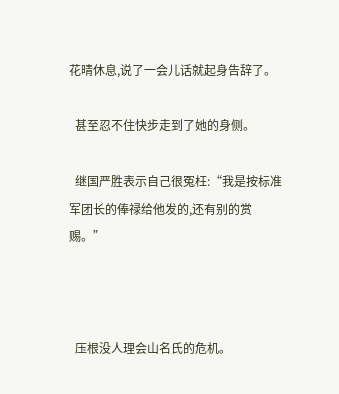花晴休息,说了一会儿话就起身告辞了。

  甚至忍不住快步走到了她的身侧。

  继国严胜表示自己很冤枉:“我是按标准军团长的俸禄给他发的,还有别的赏赐。”



  压根没人理会山名氏的危机。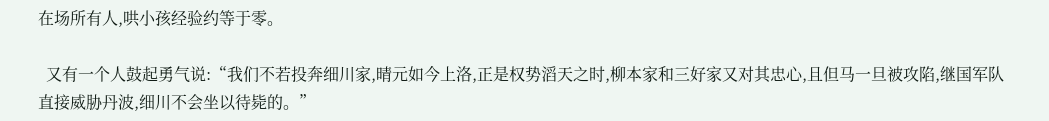在场所有人,哄小孩经验约等于零。

  又有一个人鼓起勇气说:“我们不若投奔细川家,晴元如今上洛,正是权势滔天之时,柳本家和三好家又对其忠心,且但马一旦被攻陷,继国军队直接威胁丹波,细川不会坐以待毙的。”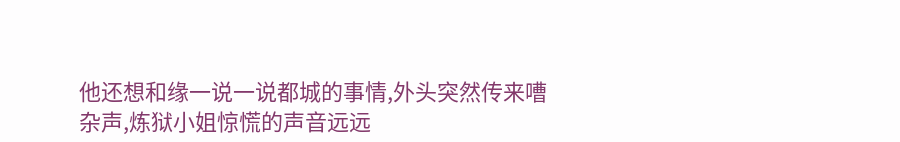他还想和缘一说一说都城的事情,外头突然传来嘈杂声,炼狱小姐惊慌的声音远远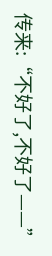传来:“不好了,不好了——”